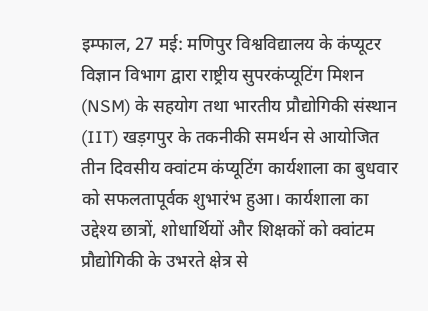इम्फाल, 27 मई: मणिपुर विश्वविद्यालय के कंप्यूटर विज्ञान विभाग द्वारा राष्ट्रीय सुपरकंप्यूटिंग मिशन (NSM) के सहयोग तथा भारतीय प्रौद्योगिकी संस्थान (IIT) खड़गपुर के तकनीकी समर्थन से आयोजित तीन दिवसीय क्वांटम कंप्यूटिंग कार्यशाला का बुधवार को सफलतापूर्वक शुभारंभ हुआ। कार्यशाला का उद्देश्य छात्रों, शोधार्थियों और शिक्षकों को क्वांटम प्रौद्योगिकी के उभरते क्षेत्र से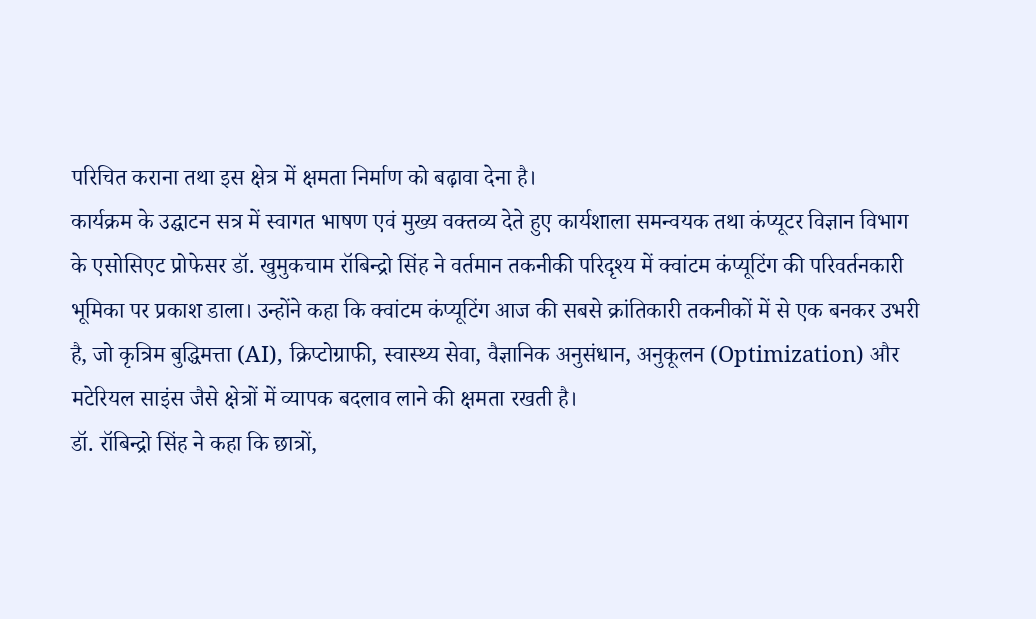परिचित कराना तथा इस क्षेत्र में क्षमता निर्माण को बढ़ावा देना है।
कार्यक्रम के उद्घाटन सत्र में स्वागत भाषण एवं मुख्य वक्तव्य देते हुए कार्यशाला समन्वयक तथा कंप्यूटर विज्ञान विभाग के एसोसिएट प्रोफेसर डॉ. खुमुकचाम रॉबिन्द्रो सिंह ने वर्तमान तकनीकी परिदृश्य में क्वांटम कंप्यूटिंग की परिवर्तनकारी भूमिका पर प्रकाश डाला। उन्होंने कहा कि क्वांटम कंप्यूटिंग आज की सबसे क्रांतिकारी तकनीकों में से एक बनकर उभरी है, जो कृत्रिम बुद्धिमत्ता (AI), क्रिप्टोग्राफी, स्वास्थ्य सेवा, वैज्ञानिक अनुसंधान, अनुकूलन (Optimization) और मटेरियल साइंस जैसे क्षेत्रों में व्यापक बदलाव लाने की क्षमता रखती है।
डॉ. रॉबिन्द्रो सिंह ने कहा कि छात्रों,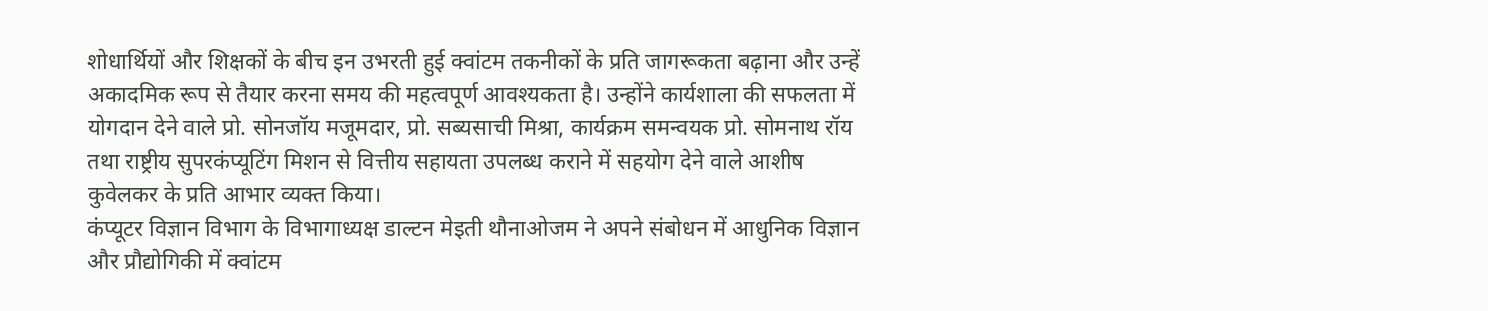शोधार्थियों और शिक्षकों के बीच इन उभरती हुई क्वांटम तकनीकों के प्रति जागरूकता बढ़ाना और उन्हें अकादमिक रूप से तैयार करना समय की महत्वपूर्ण आवश्यकता है। उन्होंने कार्यशाला की सफलता में योगदान देने वाले प्रो. सोनजॉय मजूमदार, प्रो. सब्यसाची मिश्रा, कार्यक्रम समन्वयक प्रो. सोमनाथ रॉय तथा राष्ट्रीय सुपरकंप्यूटिंग मिशन से वित्तीय सहायता उपलब्ध कराने में सहयोग देने वाले आशीष कुवेलकर के प्रति आभार व्यक्त किया।
कंप्यूटर विज्ञान विभाग के विभागाध्यक्ष डाल्टन मेइती थौनाओजम ने अपने संबोधन में आधुनिक विज्ञान और प्रौद्योगिकी में क्वांटम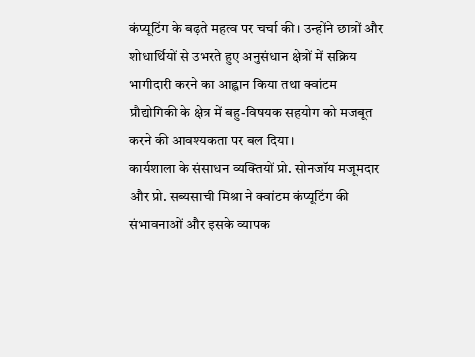कंप्यूटिंग के बढ़ते महत्व पर चर्चा की। उन्होंने छात्रों और शोधार्थियों से उभरते हुए अनुसंधान क्षेत्रों में सक्रिय भागीदारी करने का आह्वान किया तथा क्वांटम प्रौद्योगिकी के क्षेत्र में बहु-विषयक सहयोग को मजबूत करने की आवश्यकता पर बल दिया।
कार्यशाला के संसाधन व्यक्तियों प्रो. सोनजॉय मजूमदार और प्रो. सब्यसाची मिश्रा ने क्वांटम कंप्यूटिंग की संभावनाओं और इसके व्यापक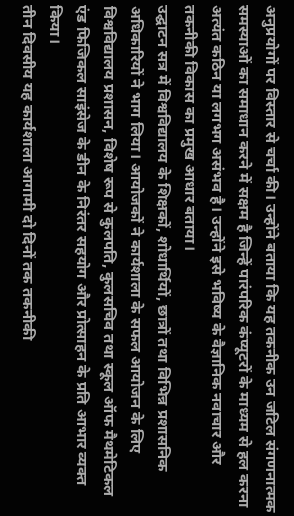अनुप्रयोगों पर विस्तार से चर्चा की। उन्होंने बताया कि यह तकनीक उन जटिल संगणनात्मक समस्याओं का समाधान करने में सक्षम है जिन्हें पारंपरिक कंप्यूटरों के माध्यम से हल करना अत्यंत कठिन या लगभग असंभव है। उन्होंने इसे भविष्य के वैज्ञानिक नवाचार और तकनीकी विकास का प्रमुख आधार बताया।
उद्घाटन सत्र में विश्वविद्यालय के शिक्षकों, शोधार्थियों, छात्रों तथा विभिन्न प्रशासनिक अधिकारियों ने भाग लिया। आयोजकों ने कार्यशाला के सफल आयोजन के लिए विश्वविद्यालय प्रशासन, विशेष रूप से कुलपति, कुलसचिव तथा स्कूल ऑफ मैथमेटिकल एंड फिजिकल साइंसेज के डीन के निरंतर सहयोग और प्रोत्साहन के प्रति आभार व्यक्त किया।
तीन दिवसीय यह कार्यशाला आगामी दो दिनों तक तकनीकी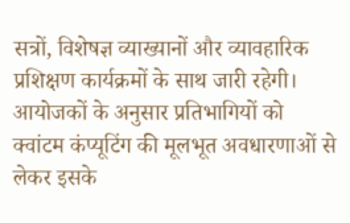सत्रों, विशेषज्ञ व्याख्यानों और व्यावहारिक प्रशिक्षण कार्यक्रमों के साथ जारी रहेगी। आयोजकों के अनुसार प्रतिभागियों को क्वांटम कंप्यूटिंग की मूलभूत अवधारणाओं से लेकर इसके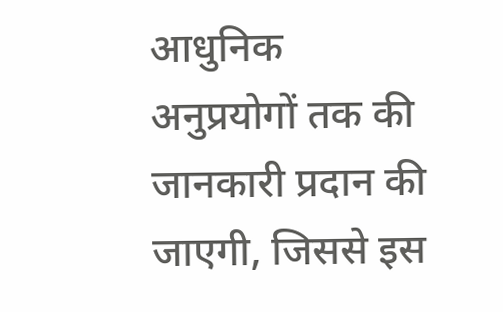आधुनिक अनुप्रयोगों तक की जानकारी प्रदान की जाएगी, जिससे इस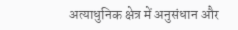अत्याधुनिक क्षेत्र में अनुसंधान और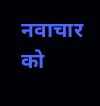नवाचार को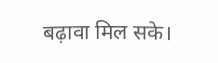बढ़ावा मिल सके।